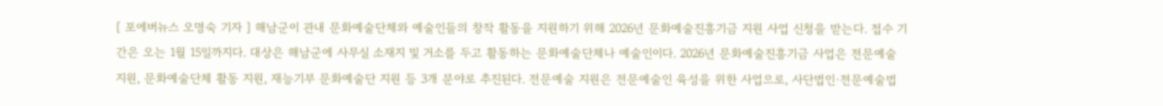[ 포에버뉴스 오명숙 기자 ] 해남군이 관내 문화예술단체와 예술인들의 창작 활동을 지원하기 위해 2026년 문화예술진흥기금 지원 사업 신청을 받는다. 접수 기간은 오는 1월 15일까지다. 대상은 해남군에 사무실 소재지 및 거소를 두고 활동하는 문화예술단체나 예술인이다. 2026년 문화예술진흥기금 사업은 전문예술 지원, 문화예술단체 활동 지원, 재능기부 문화예술단 지원 등 3개 분야로 추진된다. 전문예술 지원은 전문예술인 육성을 위한 사업으로, 사단법인·전문예술법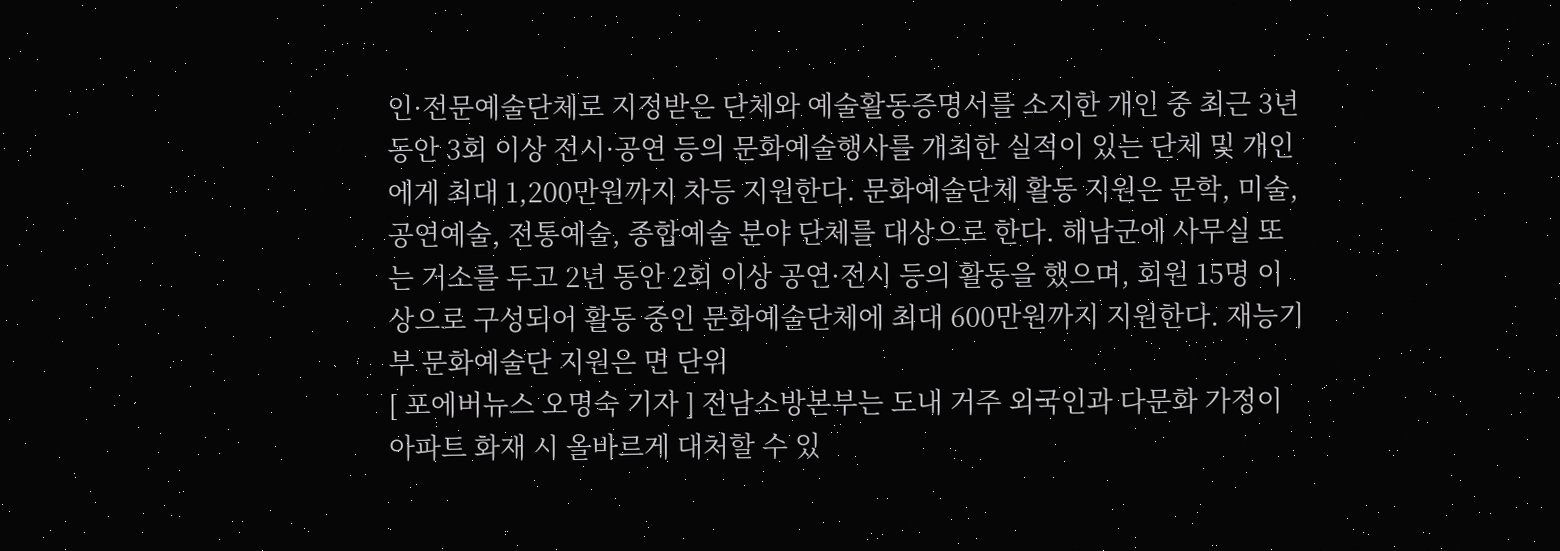인·전문예술단체로 지정받은 단체와 예술활동증명서를 소지한 개인 중 최근 3년 동안 3회 이상 전시·공연 등의 문화예술행사를 개최한 실적이 있는 단체 및 개인에게 최대 1,200만원까지 차등 지원한다. 문화예술단체 활동 지원은 문학, 미술, 공연예술, 전통예술, 종합예술 분야 단체를 대상으로 한다. 해남군에 사무실 또는 거소를 두고 2년 동안 2회 이상 공연·전시 등의 활동을 했으며, 회원 15명 이상으로 구성되어 활동 중인 문화예술단체에 최대 600만원까지 지원한다. 재능기부 문화예술단 지원은 면 단위
[ 포에버뉴스 오명숙 기자 ] 전남소방본부는 도내 거주 외국인과 다문화 가정이 아파트 화재 시 올바르게 대처할 수 있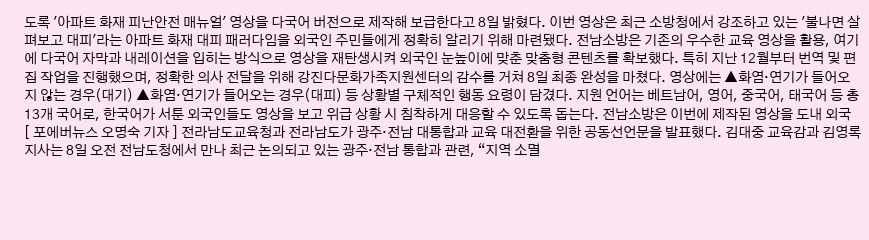도록 '아파트 화재 피난안전 매뉴얼' 영상을 다국어 버전으로 제작해 보급한다고 8일 밝혔다. 이번 영상은 최근 소방청에서 강조하고 있는 '불나면 살펴보고 대피'라는 아파트 화재 대피 패러다임을 외국인 주민들에게 정확히 알리기 위해 마련됐다. 전남소방은 기존의 우수한 교육 영상을 활용, 여기에 다국어 자막과 내레이션을 입히는 방식으로 영상을 재탄생시켜 외국인 눈높이에 맞춘 맞춤형 콘텐츠를 확보했다. 특히 지난 12월부터 번역 및 편집 작업을 진행했으며, 정확한 의사 전달을 위해 강진다문화가족지원센터의 감수를 거쳐 8일 최종 완성을 마쳤다. 영상에는 ▲화염·연기가 들어오지 않는 경우(대기) ▲화염·연기가 들어오는 경우(대피) 등 상황별 구체적인 행동 요령이 담겼다. 지원 언어는 베트남어, 영어, 중국어, 태국어 등 총 13개 국어로, 한국어가 서툰 외국인들도 영상을 보고 위급 상황 시 침착하게 대응할 수 있도록 돕는다. 전남소방은 이번에 제작된 영상을 도내 외국
[ 포에버뉴스 오명숙 기자 ] 전라남도교육청과 전라남도가 광주·전남 대통합과 교육 대전환을 위한 공동선언문을 발표했다. 김대중 교육감과 김영록 지사는 8일 오전 전남도청에서 만나 최근 논의되고 있는 광주·전남 통합과 관련, “지역 소멸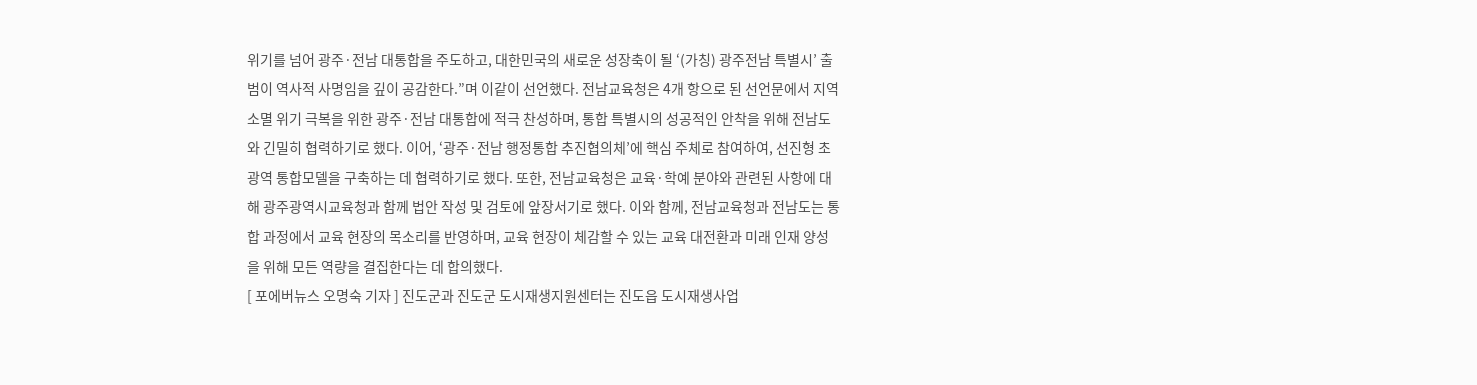위기를 넘어 광주·전남 대통합을 주도하고, 대한민국의 새로운 성장축이 될 ‘(가칭) 광주전남 특별시’ 출범이 역사적 사명임을 깊이 공감한다.”며 이같이 선언했다. 전남교육청은 4개 항으로 된 선언문에서 지역 소멸 위기 극복을 위한 광주·전남 대통합에 적극 찬성하며, 통합 특별시의 성공적인 안착을 위해 전남도와 긴밀히 협력하기로 했다. 이어, ‘광주·전남 행정통합 추진협의체’에 핵심 주체로 참여하여, 선진형 초광역 통합모델을 구축하는 데 협력하기로 했다. 또한, 전남교육청은 교육·학예 분야와 관련된 사항에 대해 광주광역시교육청과 함께 법안 작성 및 검토에 앞장서기로 했다. 이와 함께, 전남교육청과 전남도는 통합 과정에서 교육 현장의 목소리를 반영하며, 교육 현장이 체감할 수 있는 교육 대전환과 미래 인재 양성을 위해 모든 역량을 결집한다는 데 합의했다.
[ 포에버뉴스 오명숙 기자 ] 진도군과 진도군 도시재생지원센터는 진도읍 도시재생사업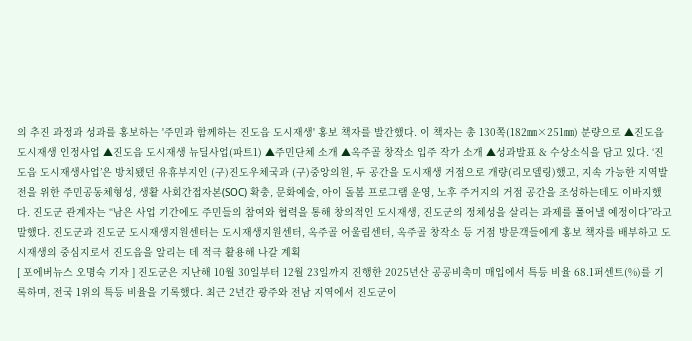의 추진 과정과 성과를 홍보하는 '주민과 함께하는 진도읍 도시재생' 홍보 책자를 발간했다. 이 책자는 총 130쪽(182㎜×251㎜) 분량으로 ▲진도읍 도시재생 인정사업 ▲진도읍 도시재생 뉴딜사업(파트1) ▲주민단체 소개 ▲옥주골 창작소 입주 작가 소개 ▲성과발표 & 수상소식을 담고 있다. ‘진도읍 도시재생사업’은 방치됐던 유휴부지인 (구)진도우체국과 (구)중앙의원, 두 공간을 도시재생 거점으로 개량(리모델링)했고, 지속 가능한 지역발전을 위한 주민공동체형성, 생활 사회간접자본(SOC) 확충, 문화예술, 아이 돌봄 프로그램 운영, 노후 주거지의 거점 공간을 조성하는데도 이바지했다. 진도군 관계자는 “남은 사업 기간에도 주민들의 참여와 협력을 통해 창의적인 도시재생, 진도군의 정체성을 살리는 과제를 풀어낼 예정이다”라고 말했다. 진도군과 진도군 도시재생지원센터는 도시재생지원센터, 옥주골 어울림센터, 옥주골 창작소 등 거점 방문객들에게 홍보 책자를 배부하고 도시재생의 중심지로서 진도읍을 알리는 데 적극 활용해 나갈 계획
[ 포에버뉴스 오명숙 기자 ] 진도군은 지난해 10월 30일부터 12월 23일까지 진행한 2025년산 공공비축미 매입에서 특등 비율 68.1퍼센트(%)를 기록하며, 전국 1위의 특등 비율을 기록했다. 최근 2년간 광주와 전남 지역에서 진도군이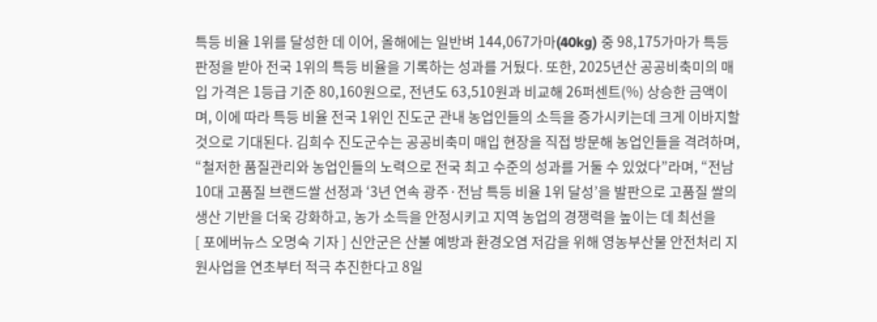특등 비율 1위를 달성한 데 이어, 올해에는 일반벼 144,067가마(40kg) 중 98,175가마가 특등 판정을 받아 전국 1위의 특등 비율을 기록하는 성과를 거뒀다. 또한, 2025년산 공공비축미의 매입 가격은 1등급 기준 80,160원으로, 전년도 63,510원과 비교해 26퍼센트(%) 상승한 금액이며, 이에 따라 특등 비율 전국 1위인 진도군 관내 농업인들의 소득을 증가시키는데 크게 이바지할 것으로 기대된다. 김희수 진도군수는 공공비축미 매입 현장을 직접 방문해 농업인들을 격려하며, “철저한 품질관리와 농업인들의 노력으로 전국 최고 수준의 성과를 거둘 수 있었다”라며, “전남 10대 고품질 브랜드쌀 선정과 ‘3년 연속 광주·전남 특등 비율 1위 달성’을 발판으로 고품질 쌀의 생산 기반을 더욱 강화하고, 농가 소득을 안정시키고 지역 농업의 경쟁력을 높이는 데 최선을
[ 포에버뉴스 오명숙 기자 ] 신안군은 산불 예방과 환경오염 저감을 위해 영농부산물 안전처리 지원사업을 연초부터 적극 추진한다고 8일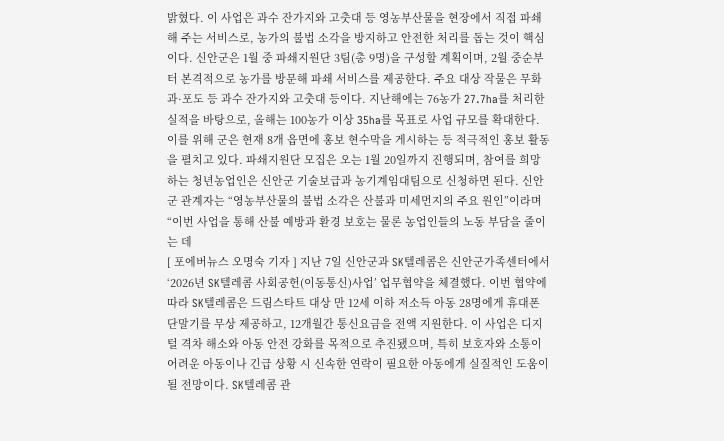밝혔다. 이 사업은 과수 잔가지와 고춧대 등 영농부산물을 현장에서 직접 파쇄해 주는 서비스로, 농가의 불법 소각을 방지하고 안전한 처리를 돕는 것이 핵심이다. 신안군은 1월 중 파쇄지원단 3팀(총 9명)을 구성할 계획이며, 2월 중순부터 본격적으로 농가를 방문해 파쇄 서비스를 제공한다. 주요 대상 작물은 무화과·포도 등 과수 잔가지와 고춧대 등이다. 지난해에는 76농가 27.7ha를 처리한 실적을 바탕으로, 올해는 100농가 이상 35ha를 목표로 사업 규모를 확대한다. 이를 위해 군은 현재 8개 읍면에 홍보 현수막을 게시하는 등 적극적인 홍보 활동을 펼치고 있다. 파쇄지원단 모집은 오는 1월 20일까지 진행되며, 참여를 희망하는 청년농업인은 신안군 기술보급과 농기계임대팀으로 신청하면 된다. 신안군 관계자는 “영농부산물의 불법 소각은 산불과 미세먼지의 주요 원인”이라며 “이번 사업을 통해 산불 예방과 환경 보호는 물론 농업인들의 노동 부담을 줄이는 데
[ 포에버뉴스 오명숙 기자 ] 지난 7일 신안군과 SK텔레콤은 신안군가족센터에서 ‘2026년 SK텔레콤 사회공헌(이동통신)사업’ 업무협약을 체결했다. 이번 협약에 따라 SK텔레콤은 드림스타트 대상 만 12세 이하 저소득 아동 28명에게 휴대폰 단말기를 무상 제공하고, 12개월간 통신요금을 전액 지원한다. 이 사업은 디지털 격차 해소와 아동 안전 강화를 목적으로 추진됐으며, 특히 보호자와 소통이 어려운 아동이나 긴급 상황 시 신속한 연락이 필요한 아동에게 실질적인 도움이 될 전망이다. SK텔레콤 관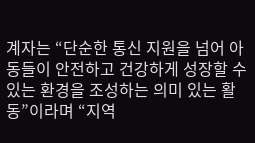계자는 “단순한 통신 지원을 넘어 아동들이 안전하고 건강하게 성장할 수 있는 환경을 조성하는 의미 있는 활동”이라며 “지역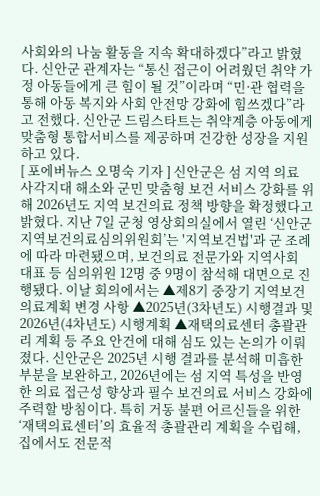사회와의 나눔 활동을 지속 확대하겠다”라고 밝혔다. 신안군 관계자는 “통신 접근이 어려웠던 취약 가정 아동들에게 큰 힘이 될 것”이라며 “민·관 협력을 통해 아동 복지와 사회 안전망 강화에 힘쓰겠다”라고 전했다. 신안군 드림스타트는 취약계층 아동에게 맞춤형 통합서비스를 제공하며 건강한 성장을 지원하고 있다.
[ 포에버뉴스 오명숙 기자 ] 신안군은 섬 지역 의료 사각지대 해소와 군민 맞춤형 보건 서비스 강화를 위해 2026년도 지역 보건의료 정책 방향을 확정했다고 밝혔다. 지난 7일 군청 영상회의실에서 열린 ‘신안군 지역보건의료심의위원회’는 '지역보건법'과 군 조례에 따라 마련됐으며, 보건의료 전문가와 지역사회 대표 등 심의위원 12명 중 9명이 참석해 대면으로 진행됐다. 이날 회의에서는 ▲제8기 중장기 지역보건의료계획 변경 사항 ▲2025년(3차년도) 시행결과 및 2026년(4차년도) 시행계획 ▲재택의료센터 총괄관리 계획 등 주요 안건에 대해 심도 있는 논의가 이뤄졌다. 신안군은 2025년 시행 결과를 분석해 미흡한 부분을 보완하고, 2026년에는 섬 지역 특성을 반영한 의료 접근성 향상과 필수 보건의료 서비스 강화에 주력할 방침이다. 특히 거동 불편 어르신들을 위한 ‘재택의료센터’의 효율적 총괄관리 계획을 수립해, 집에서도 전문적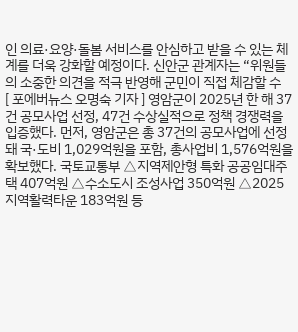인 의료·요양·돌봄 서비스를 안심하고 받을 수 있는 체계를 더욱 강화할 예정이다. 신안군 관계자는 “위원들의 소중한 의견을 적극 반영해 군민이 직접 체감할 수
[ 포에버뉴스 오명숙 기자 ] 영암군이 2025년 한 해 37건 공모사업 선정, 47건 수상실적으로 정책 경쟁력을 입증했다. 먼저, 영암군은 총 37건의 공모사업에 선정돼 국·도비 1,029억원을 포함, 총사업비 1,576억원을 확보했다. 국토교통부 △지역제안형 특화 공공임대주택 407억원 △수소도시 조성사업 350억원 △2025 지역활력타운 183억원 등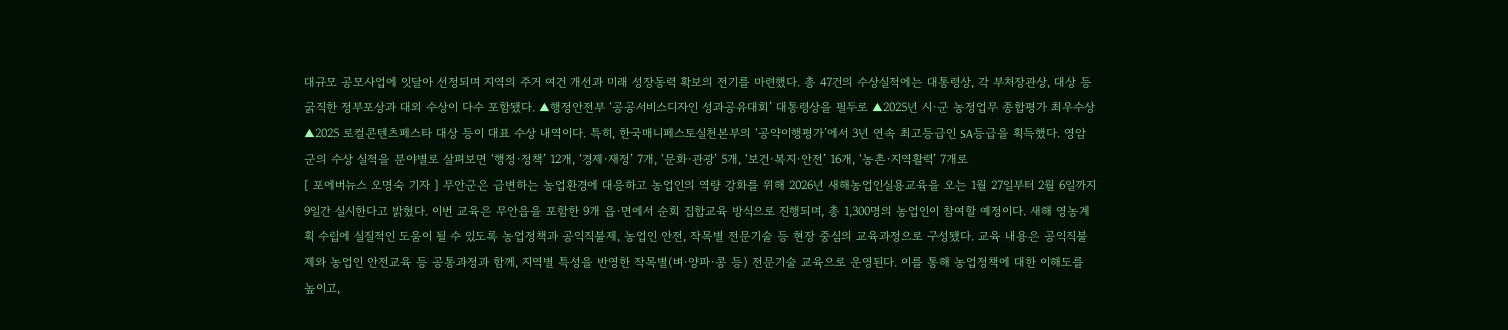대규모 공모사업에 잇달아 선정되며 지역의 주거 여건 개선과 미래 성장동력 확보의 전기를 마련했다. 총 47건의 수상실적에는 대통령상, 각 부처장관상, 대상 등 굵직한 정부포상과 대외 수상이 다수 포함됐다. ▲행정안전부 ‘공공서비스디자인 성과공유대회’ 대통령상을 필두로 ▲2025년 시·군 농정업무 종합평가 최우수상 ▲2025 로컬콘텐츠페스타 대상 등이 대표 수상 내역이다. 특히, 한국매니페스토실천본부의 ‘공약이행평가’에서 3년 연속 최고등급인 SA등급을 획득했다. 영암군의 수상 실적을 분야별로 살펴보면 ‘행정·정책’ 12개, ‘경제·재정’ 7개, ‘문화·관광’ 5개, ‘보건·복지·안전’ 16개, ‘농촌·지역활력’ 7개로
[ 포에버뉴스 오명숙 기자 ] 무안군은 급변하는 농업환경에 대응하고 농업인의 역량 강화를 위해 2026년 새해농업인실용교육을 오는 1월 27일부터 2월 6일까지 9일간 실시한다고 밝혔다. 이번 교육은 무안읍을 포함한 9개 읍·면에서 순회 집합교육 방식으로 진행되며, 총 1,300명의 농업인이 참여할 예정이다. 새해 영농계획 수립에 실질적인 도움이 될 수 있도록 농업정책과 공익직불제, 농업인 안전, 작목별 전문기술 등 현장 중심의 교육과정으로 구성됐다. 교육 내용은 공익직불제와 농업인 안전교육 등 공통과정과 함께, 지역별 특성을 반영한 작목별(벼·양파·콩 등) 전문기술 교육으로 운영된다. 이를 통해 농업정책에 대한 이해도를 높이고,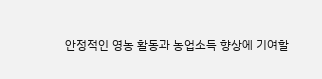안정적인 영농 활동과 농업소득 향상에 기여할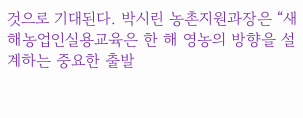것으로 기대된다. 박시린 농촌지원과장은 “새해농업인실용교육은 한 해 영농의 방향을 설계하는 중요한 출발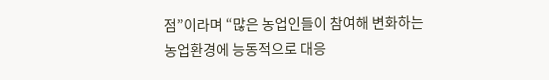점”이라며 “많은 농업인들이 참여해 변화하는 농업환경에 능동적으로 대응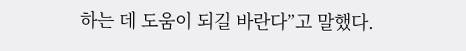하는 데 도움이 되길 바란다”고 말했다.